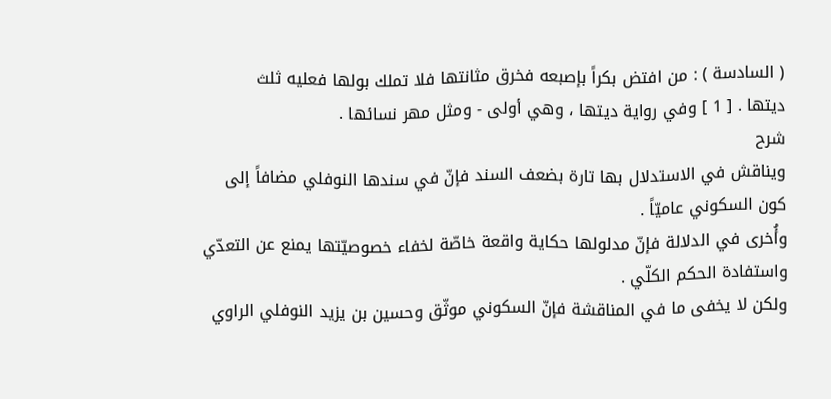( السادسة ) : من افتض بكراً بإصبعه فخرق مثانتها فلا تملك بولها فعليه ثلث
ديتها . [ 1 ] وفي رواية ديتها ، وهي أولى - ومثل مهر نسائها .
شرح
ويناقش في الاستدلال بها تارة بضعف السند فإنّ في سندها النوفلي مضافاً إلى كون السكوني عاميّاً .
وأُخرى في الدلالة فإنّ مدلولها حكاية واقعة خاصّة لخفاء خصوصيّتها يمنع عن التعدّي واستفادة الحكم الكلّي .
ولكن لا يخفى ما في المناقشة فإنّ السكوني موثّق وحسين بن يزيد النوفلي الراوي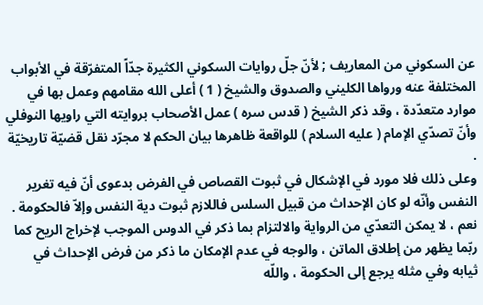عن السكوني من المعاريف ; لأنّ جلّ روايات السكوني الكثيرة جدّاً المتفرّقة في الأبواب المختلفة عنه ورواها الكليني والصدوق والشيخ ( 1 ) أعلى الله مقامهم وعمل بها في موارد متعدّدة ، وقد ذكر الشيخ ( قدس سره ) عمل الأصحاب بروايته التي راويها النوفلي وأنّ تصدّي الإمام ( عليه السلام ) للواقعة ظاهرها بيان الحكم لا مجرّد نقل قضيّة تاريخيّة .
وعلى ذلك فلا مورد في الإشكال في ثبوت القصاص في الفرض بدعوى أنّ فيه تغرير النفس وأنّه لو كان الإحداث من قبيل السلس فاللازم ثبوت دية النفس وإلاّ فالحكومة .
نعم ، لا يمكن التعدّي من الرواية والالتزام بما ذكر في الدوس الموجب لإخراج الريح كما ربّما يظهر من إطلاق الماتن ، والوجه في عدم الإمكان ما ذكر من فرض الإحداث في ثيابه وفي مثله يرجع إلى الحكومة ، واللّه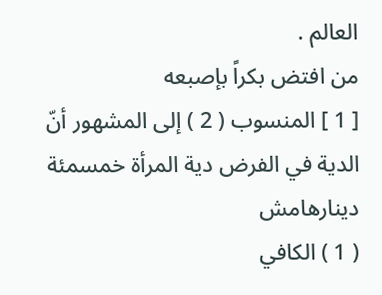العالم .
من افتض بكراً بإصبعه
[ 1 ] المنسوب ( 2 ) إلى المشهور أنّ الدية في الفرض دية المرأة خمسمئة دينارهامش
( 1 ) الكافي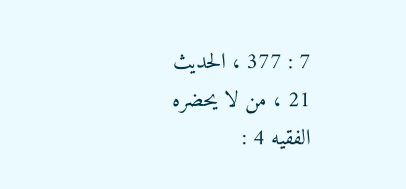7 : 377 ، الحديث 21 ، من لا يحضره الفقيه 4 :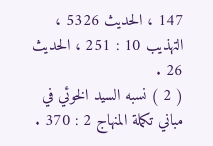147 ، الحديث 5326 ، التهذيب 10 : 251 ، الحديث 26 .
( 2 ) نسبه السيد الخوئي في مباني تكملة المنهاج 2 : 370 .